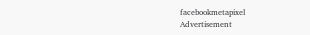facebookmetapixel
Advertisement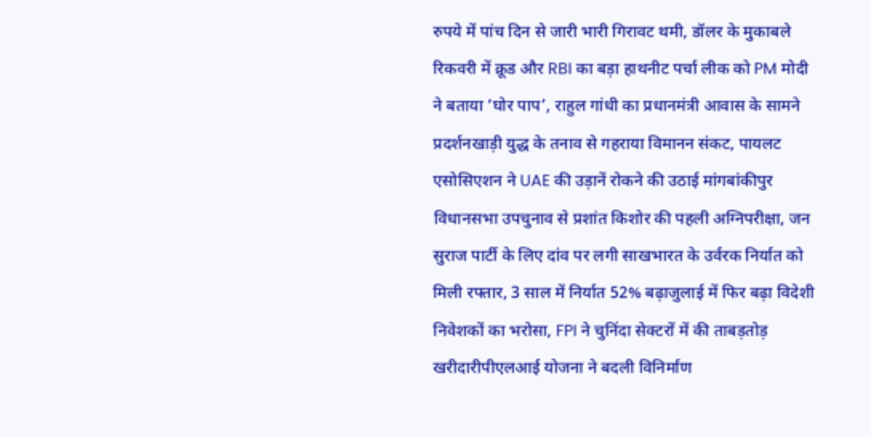रुपये में पांच दिन से जारी भारी गिरावट थमी, डॉलर के मुकाबले रिकवरी में क्रूड और RBI का बड़ा हाथनीट पर्चा लीक को PM मोदी ने बताया ‘घोर पाप’, राहुल गांधी का प्रधानमंत्री आवास के सामने प्रदर्शनखाड़ी युद्ध के तनाव से गहराया विमानन संकट, पायलट एसोसिएशन ने UAE की उड़ानें रोकने की उठाई मांगबांकीपुर विधानसभा उपचुनाव से प्रशांत किशोर की पहली अग्निपरीक्षा, जन सुराज पार्टी के लिए दांव पर लगी साखभारत के उर्वरक निर्यात को मिली रफ्तार, 3 साल में निर्यात 52% बढ़ाजुलाई में फिर बढ़ा विदेशी निवेशकों का भरोसा, FPI ने चुनिंदा सेक्टरों में की ताबड़तोड़ खरीदारीपीएलआई योजना ने बदली विनिर्माण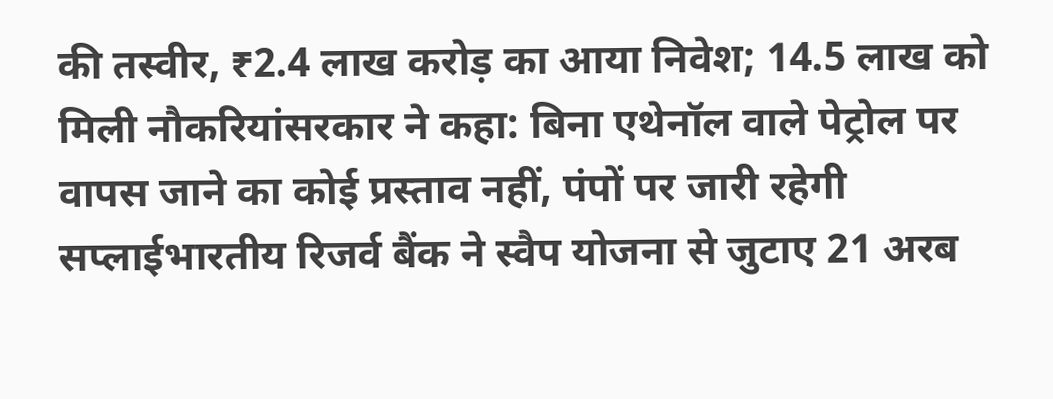की तस्वीर, ₹2.4 लाख करोड़ का आया निवेश; 14.5 लाख को मिली नौकरियांसरकार ने कहा: बिना एथेनॉल वाले पेट्रोल पर वापस जाने का कोई प्रस्ताव नहीं, पंपों पर जारी रहेगी सप्लाईभारतीय रिजर्व बैंक ने स्वैप योजना से जुटाए 21 अरब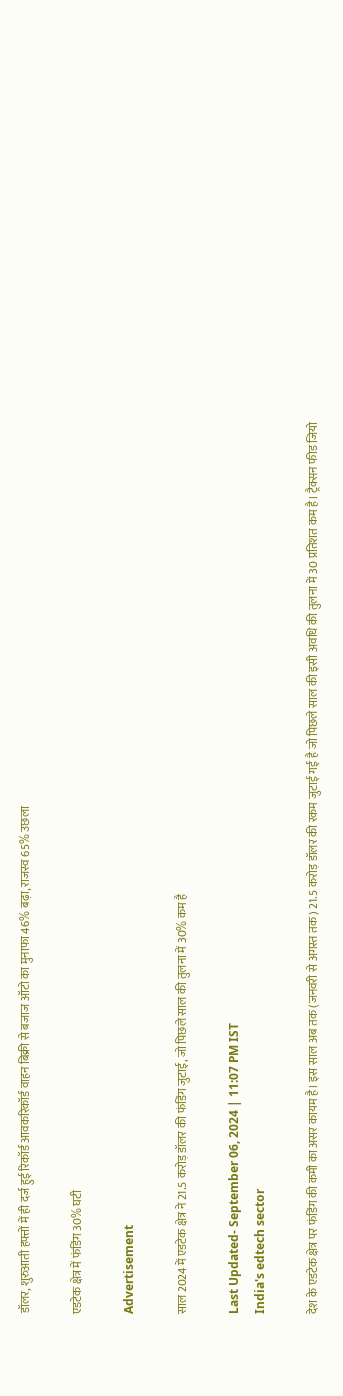डॉलर, शुरुआती हफ्तों में ही दर्ज हुई रिकॉर्ड आवकरिकॉर्ड वाहन बिक्री से बजाज ऑटो का मुनाफा 46% बढ़ा, राजस्व 65% उछला

एडटेक क्षेत्र में फंडिंग 30% घटी

Advertisement

साल 2024 में एडटेक क्षेत्र ने 21.5 करोड़ डॉलर की फंडिंग जुटाई, जो पिछले साल की तुलना में 30% कम है

Last Updated- September 06, 2024 | 11:07 PM IST
India's edtech sector

देश के एडटेक क्षेत्र पर फंडिंग की कमी का असर कायम है। इस साल अब तक (जनवरी से अगस्त तक) 21.5 करोड़ डॉलर की रकम जुटाई गई है जो पिछले साल की इसी अवधि की तुलना में 30 प्रतिशत कम है। ट्रैक्सन फीड जियो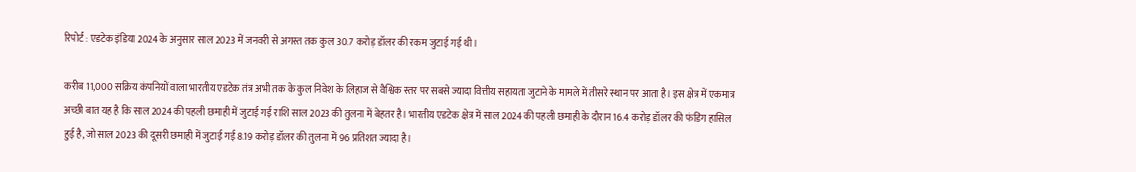रिपोर्ट : एडटेक इंडिया 2024 के अनुसार साल 2023 में जनवरी से अगस्त तक कुल 30.7 करोड़ डॉलर की रकम जुटाई गई थी।

करीब 11,000 सक्रिय कंपनियों वाला भारतीय एडटेक तंत्र अभी तक के कुल निवेश के लिहाज से वैश्विक स्तर पर सबसे ज्यादा वित्तीय सहायता जुटाने के मामले में तीसरे स्थान पर आता है। इस क्षेत्र में एकमात्र अच्छी बात यह है कि साल 2024 की पहली छमाही में जुटाई गई राशि साल 2023 की तुलना में बेहतर है। भारतीय एडटेक क्षेत्र में साल 2024 की पहली छमाही के दौरान 16.4 करोड़ डॉलर की फंडिंग हासिल हुई है, जो साल 2023 की दूसरी छमाही में जुटाई गई 8.19 करोड़ डॉलर की तुलना में 96 प्रतिशत ज्यादा है।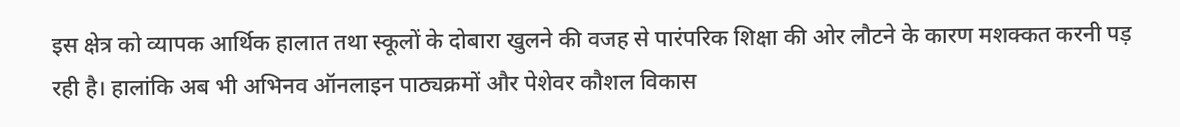इस क्षेत्र को व्यापक आर्थिक हालात तथा स्कूलों के दोबारा खुलने की वजह से पारंपरिक शिक्षा की ओर लौटने के कारण मशक्कत करनी पड़ रही है। हालांकि अब भी अभिनव ऑनलाइन पाठ्यक्रमों और पेशेवर कौशल विकास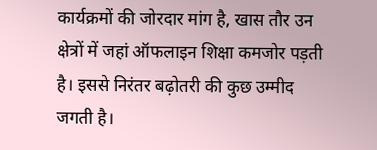कार्यक्रमों की जोरदार मांग है, खास तौर उन क्षेत्रों में जहां ऑफलाइन शिक्षा कमजोर पड़ती है। इससे निरंतर बढ़ोतरी की कुछ उम्मीद जगती है।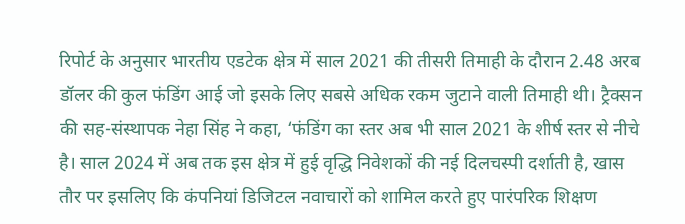रिपोर्ट के अनुसार भारतीय एडटेक क्षेत्र में साल 2021 की तीसरी तिमाही के दौरान 2.48 अरब डॉलर की कुल फंडिंग आई जो इसके लिए सबसे अधिक रकम जुटाने वाली तिमाही थी। ट्रैक्सन की सह-संस्थापक नेहा सिंह ने कहा, ‘फंडिंग का स्तर अब भी साल 2021 के शीर्ष स्तर से नीचे है। साल 2024 में अब तक इस क्षेत्र में हुई वृद्धि निवेशकों की नई दिलचस्पी दर्शाती है, खास तौर पर इसलिए कि कंपनियां डिजिटल नवाचारों को शामिल करते हुए पारंपरिक शिक्षण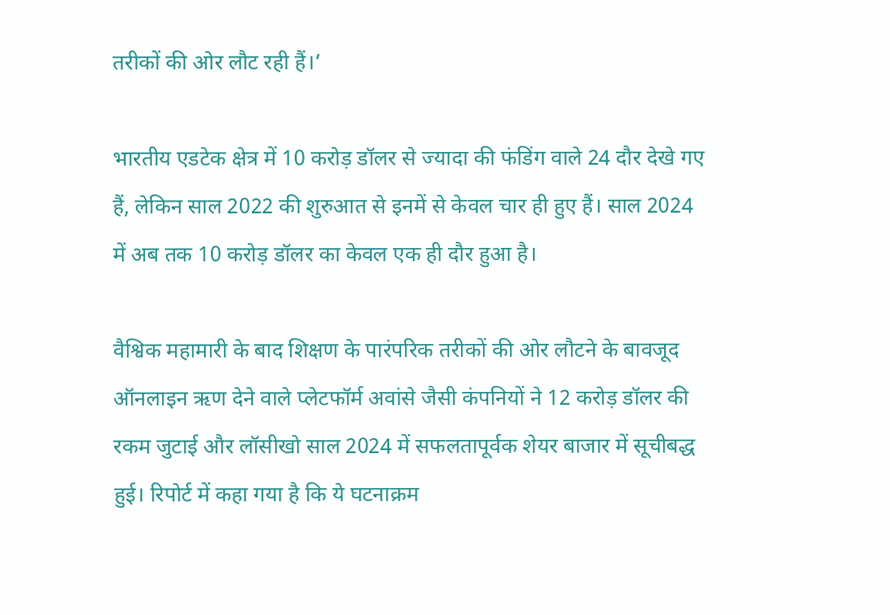तरीकों की ओर लौट रही हैं।’

भारतीय एडटेक क्षेत्र में 10 करोड़ डॉलर से ज्यादा की फंडिंग वाले 24 दौर देखे गए हैं, लेकिन साल 2022 की शुरुआत से इनमें से केवल चार ही हुए हैं। साल 2024 में अब तक 10 करोड़ डॉलर का केवल एक ही दौर हुआ है।

वैश्विक महामारी के बाद शिक्षण के पारंपरिक तरीकों की ओर लौटने के बावजूद ऑनलाइन ऋण देने वाले प्लेटफॉर्म अवांसे जैसी कंपनियों ने 12 करोड़ डॉलर की रकम जुटाई और लॉसीखो साल 2024 में सफलतापूर्वक शेयर बाजार में सूचीबद्ध हुई। रिपोर्ट में कहा गया है कि ये घटनाक्रम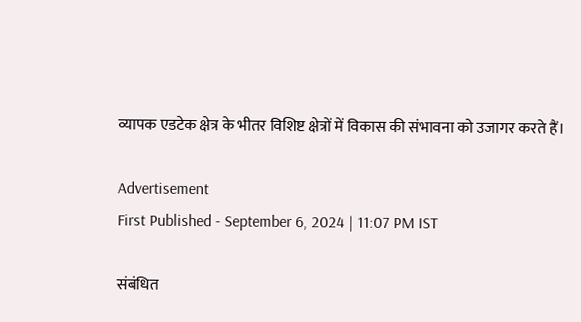व्यापक एडटेक क्षेत्र के भीतर विशिष्ट क्षेत्रों में विकास की संभावना को उजागर करते हैं।

Advertisement
First Published - September 6, 2024 | 11:07 PM IST

संबंधित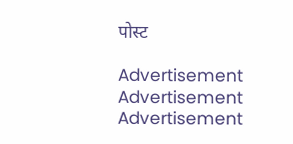पोस्ट

Advertisement
Advertisement
Advertisement